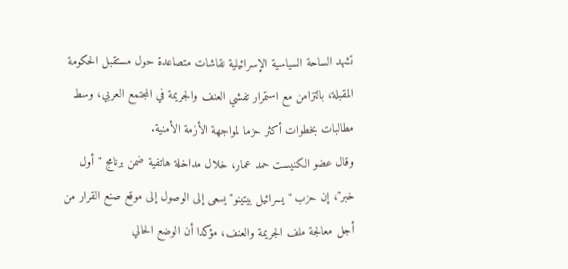تشهد الساحة السياسية الإسرائيلية نقاشات متصاعدة حول مستقبل الحكومة المقبلة، بالتزامن مع استمرار تفشي العنف والجريمة في المجتمع العربي، وسط مطالبات بخطوات أكثر حزما لمواجهة الأزمة الأمنية.
وقال عضو الكنيست حمد عمار، خلال مداخلة هاتفية ضمن برنامج "أول خبر"، إن حزب "يسرائيل بيتينو" يسعى إلى الوصول إلى موقع صنع القرار من أجل معالجة ملف الجريمة والعنف، مؤكدا أن الوضع الحالي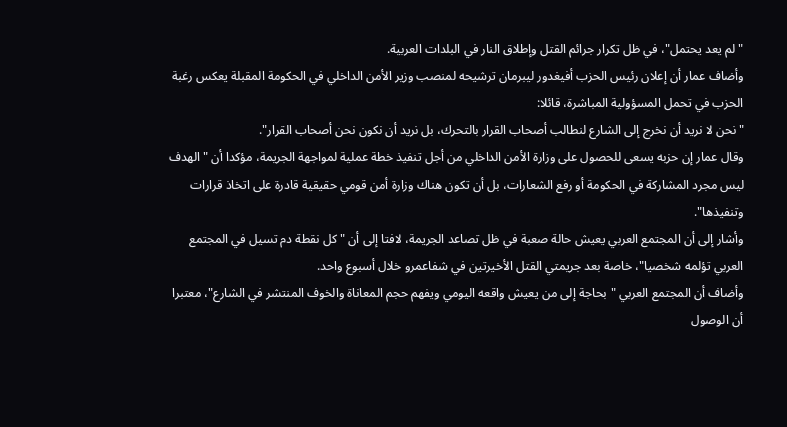"لم يعد يحتمل"، في ظل تكرار جرائم القتل وإطلاق النار في البلدات العربية.
وأضاف عمار أن إعلان رئيس الحزب أفيغدور ليبرمان ترشيحه لمنصب وزير الأمن الداخلي في الحكومة المقبلة يعكس رغبة الحزب في تحمل المسؤولية المباشرة، قائلا:
"نحن لا نريد أن نخرج إلى الشارع لنطالب أصحاب القرار بالتحرك، بل نريد أن نكون نحن أصحاب القرار".
وقال عمار إن حزبه يسعى للحصول على وزارة الأمن الداخلي من أجل تنفيذ خطة عملية لمواجهة الجريمة، مؤكدا أن "الهدف ليس مجرد المشاركة في الحكومة أو رفع الشعارات، بل أن تكون هناك وزارة أمن قومي حقيقية قادرة على اتخاذ قرارات وتنفيذها".
وأشار إلى أن المجتمع العربي يعيش حالة صعبة في ظل تصاعد الجريمة، لافتا إلى أن "كل نقطة دم تسيل في المجتمع العربي تؤلمه شخصيا"، خاصة بعد جريمتي القتل الأخيرتين في شفاعمرو خلال أسبوع واحد.
وأضاف أن المجتمع العربي "بحاجة إلى من يعيش واقعه اليومي ويفهم حجم المعاناة والخوف المنتشر في الشارع"، معتبرا أن الوصول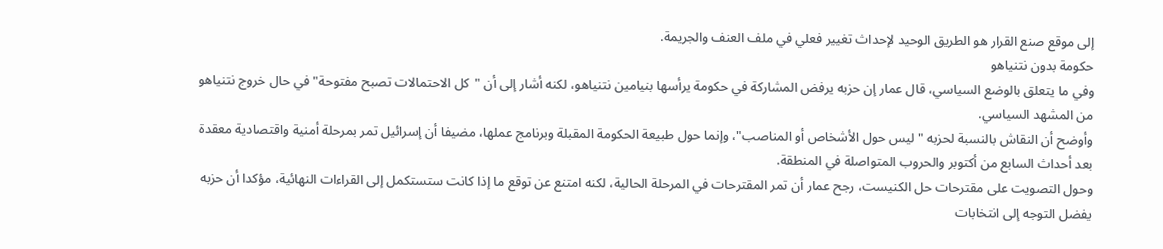إلى موقع صنع القرار هو الطريق الوحيد لإحداث تغيير فعلي في ملف العنف والجريمة.
حكومة بدون نتنياهو
وفي ما يتعلق بالوضع السياسي، قال عمار إن حزبه يرفض المشاركة في حكومة يرأسها بنيامين نتنياهو، لكنه أشار إلى أن "كل الاحتمالات تصبح مفتوحة" في حال خروج نتنياهو من المشهد السياسي.
وأوضح أن النقاش بالنسبة لحزبه "ليس حول الأشخاص أو المناصب"، وإنما حول طبيعة الحكومة المقبلة وبرنامج عملها، مضيفا أن إسرائيل تمر بمرحلة أمنية واقتصادية معقدة بعد أحداث السابع من أكتوبر والحروب المتواصلة في المنطقة.
وحول التصويت على مقترحات حل الكنيست، رجح عمار أن تمر المقترحات في المرحلة الحالية، لكنه امتنع عن توقع ما إذا كانت ستستكمل إلى القراءات النهائية، مؤكدا أن حزبه يفضل التوجه إلى انتخابات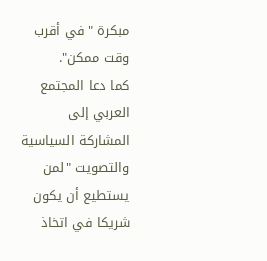مبكرة "في أقرب وقت ممكن".
كما دعا المجتمع العربي إلى المشاركة السياسية والتصويت "لمن يستطيع أن يكون شريكا في اتخاذ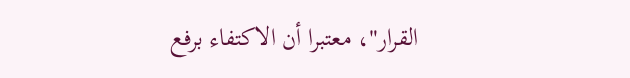القرار"، معتبرا أن الاكتفاء برفع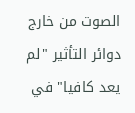الصوت من خارج دوائر التأثير "لم يعد كافيا" في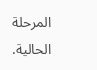المرحلة الحالية.